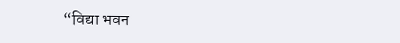“विद्या भवन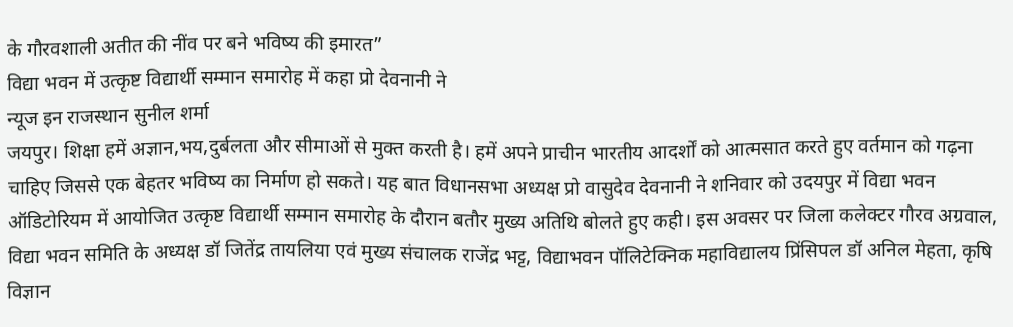के गौरवशाली अतीत की नींव पर बने भविष्य की इमारत”
विद्या भवन में उत्कृष्ट विद्यार्थी सम्मान समारोह में कहा प्रो देवनानी ने
न्यूज इन राजस्थान सुनील शर्मा
जयपुर। शिक्षा हमें अज्ञान,भय,दुर्बलता और सीमाओं से मुक्त करती है। हमें अपने प्राचीन भारतीय आदर्शों को आत्मसात करते हुए वर्तमान को गढ़ना चाहिए जिससे एक बेहतर भविष्य का निर्माण हो सकते। यह बात विधानसभा अध्यक्ष प्रो वासुदेव देवनानी ने शनिवार को उदयपुर में विद्या भवन ऑडिटोरियम में आयोजित उत्कृष्ट विद्यार्थी सम्मान समारोह के दौरान बतौर मुख्य अतिथि बोलते हुए कही। इस अवसर पर जिला कलेक्टर गौरव अग्रवाल, विद्या भवन समिति के अध्यक्ष डॉ जितेंद्र तायलिया एवं मुख्य संचालक राजेंद्र भट्ट, विद्याभवन पॉलिटेक्निक महाविद्यालय प्रिंसिपल डॉ अनिल मेहता, कृषि विज्ञान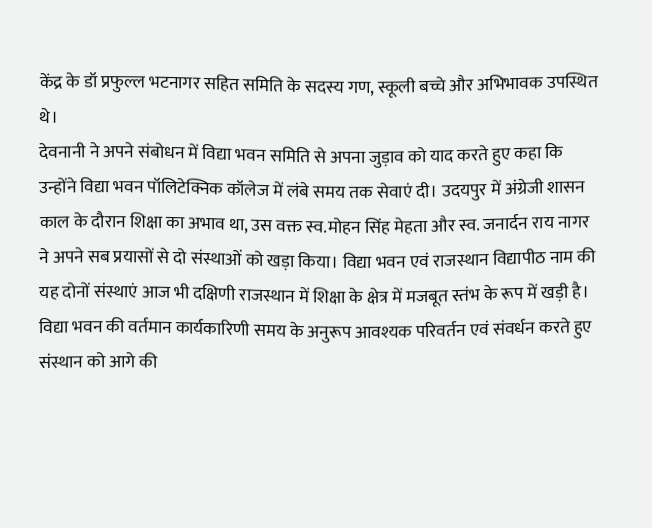केंद्र के डॉ प्रफुल्ल भटनागर सहित समिति के सदस्य गण, स्कूली बच्चे और अभिभावक उपस्थित थे।
देवनानी ने अपने संबोधन में विद्या भवन समिति से अपना जुड़ाव को याद करते हुए कहा कि उन्होंने विद्या भवन पॉलिटेक्निक कॉलेज में लंबे समय तक सेवाएं दी। उदयपुर में अंग्रेजी शासन काल के दौरान शिक्षा का अभाव था, उस वक्त स्व.मोहन सिंह मेहता और स्व. जनार्दन राय नागर ने अपने सब प्रयासों से दो संस्थाओं को खड़ा किया। विद्या भवन एवं राजस्थान विद्यापीठ नाम की यह दोनों संस्थाएं आज भी दक्षिणी राजस्थान में शिक्षा के क्षेत्र में मजबूत स्तंभ के रूप में खड़ी है। विद्या भवन की वर्तमान कार्यकारिणी समय के अनुरूप आवश्यक परिवर्तन एवं संवर्धन करते हुए संस्थान को आगे की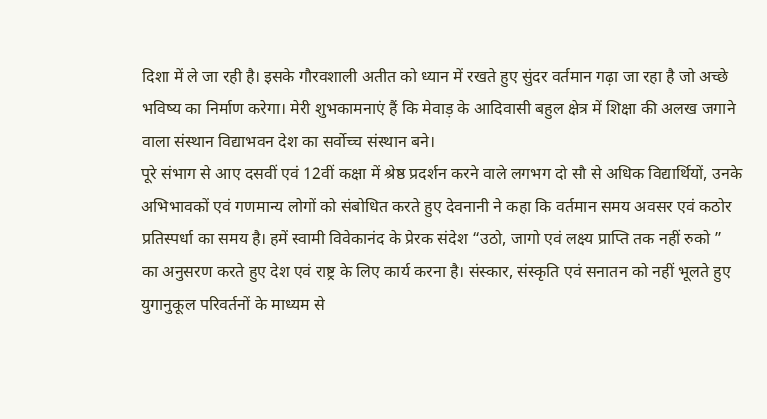दिशा में ले जा रही है। इसके गौरवशाली अतीत को ध्यान में रखते हुए सुंदर वर्तमान गढ़ा जा रहा है जो अच्छे भविष्य का निर्माण करेगा। मेरी शुभकामनाएं हैं कि मेवाड़ के आदिवासी बहुल क्षेत्र में शिक्षा की अलख जगाने वाला संस्थान विद्याभवन देश का सर्वोच्च संस्थान बने।
पूरे संभाग से आए दसवीं एवं 12वीं कक्षा में श्रेष्ठ प्रदर्शन करने वाले लगभग दो सौ से अधिक विद्यार्थियों, उनके अभिभावकों एवं गणमान्य लोगों को संबोधित करते हुए देवनानी ने कहा कि वर्तमान समय अवसर एवं कठोर प्रतिस्पर्धा का समय है। हमें स्वामी विवेकानंद के प्रेरक संदेश “उठो, जागो एवं लक्ष्य प्राप्ति तक नहीं रुको ” का अनुसरण करते हुए देश एवं राष्ट्र के लिए कार्य करना है। संस्कार, संस्कृति एवं सनातन को नहीं भूलते हुए युगानुकूल परिवर्तनों के माध्यम से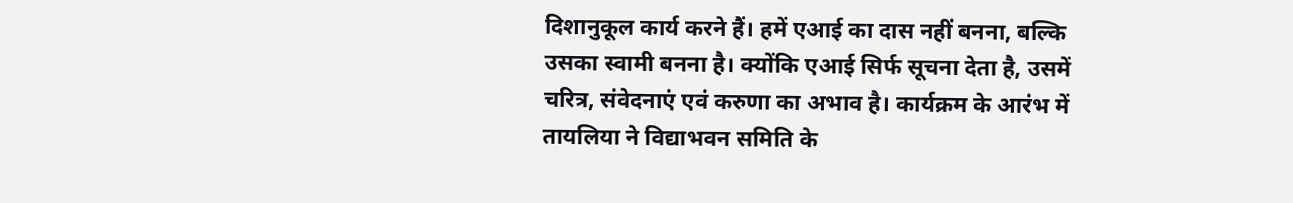दिशानुकूल कार्य करने हैं। हमें एआई का दास नहीं बनना, बल्कि उसका स्वामी बनना है। क्योंकि एआई सिर्फ सूचना देता है, उसमें चरित्र, संवेदनाएं एवं करुणा का अभाव है। कार्यक्रम के आरंभ में तायलिया ने विद्याभवन समिति के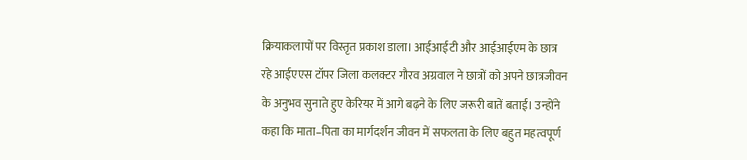क्रियाकलापों पर विस्तृत प्रकाश डाला। आईआईटी और आईआईएम के छात्र रहे आईएएस टॉपर जिला कलक्टर गौरव अग्रवाल ने छात्रों को अपने छात्रजीवन के अनुभव सुनाते हुए केरियर में आगे बढ़ने के लिए जरूरी बातें बताई। उन्होंने कहा कि माता–पिता का मार्गदर्शन जीवन में सफलता के लिए बहुत महत्वपूर्ण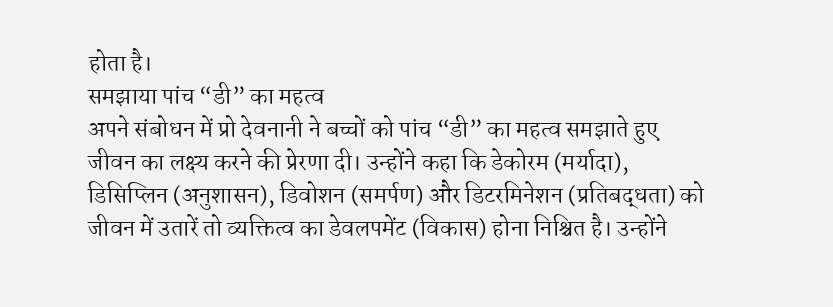होता है।
समझाया पांच “डी” का महत्व
अपने संबोधन में प्रो देवनानी ने बच्चों को पांच “डी” का महत्व समझाते हुए जीवन का लक्ष्य करने की प्रेरणा दी। उन्होंने कहा कि डेकोरम (मर्यादा), डिसिप्लिन (अनुशासन), डिवोशन (समर्पण) और डिटरमिनेशन (प्रतिबद्धता) को जीवन में उतारें तो व्यक्तित्व का डेवलपमेंट (विकास) होना निश्चित है। उन्होंने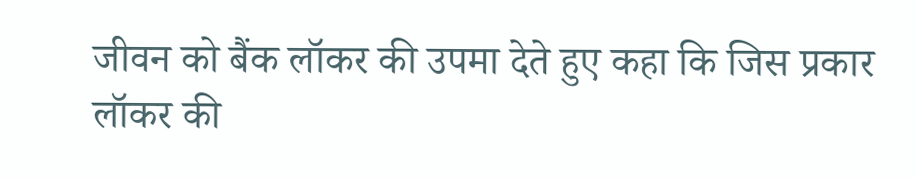जीवन को बैंक लॉकर की उपमा देते हुए कहा कि जिस प्रकार लॉकर की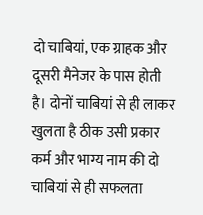दो चाबियां, एक ग्राहक और दूसरी मैनेजर के पास होती है। दोनों चाबियां से ही लाकर खुलता है ठीक उसी प्रकार कर्म और भाग्य नाम की दो चाबियां से ही सफलता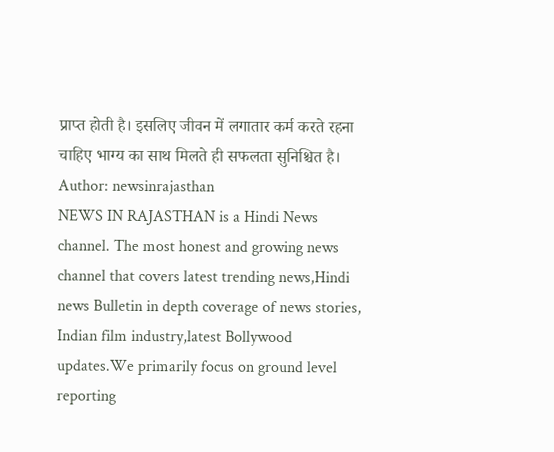प्राप्त होती है। इसलिए जीवन में लगातार कर्म करते रहना चाहिए भाग्य का साथ मिलते ही सफलता सुनिश्चित है।
Author: newsinrajasthan
NEWS IN RAJASTHAN is a Hindi News channel. The most honest and growing news channel that covers latest trending news,Hindi news Bulletin in depth coverage of news stories, Indian film industry,latest Bollywood updates.We primarily focus on ground level reporting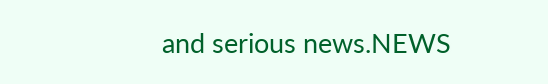and serious news.NEWS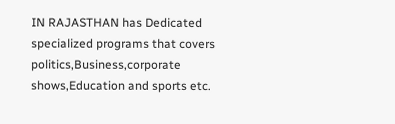IN RAJASTHAN has Dedicated specialized programs that covers politics,Business,corporate shows,Education and sports etc.